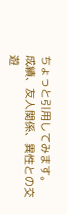ちょっと引用してみます。
成績、友人関係、異性との交遊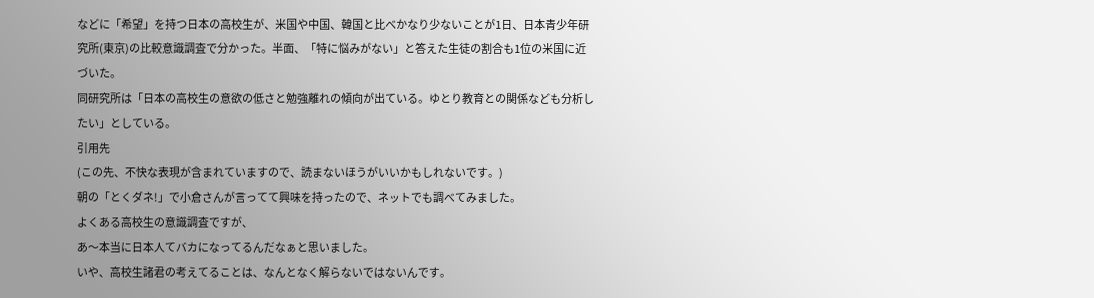などに「希望」を持つ日本の高校生が、米国や中国、韓国と比べかなり少ないことが1日、日本青少年研究所(東京)の比較意識調査で分かった。半面、「特に悩みがない」と答えた生徒の割合も1位の米国に近づいた。
同研究所は「日本の高校生の意欲の低さと勉強離れの傾向が出ている。ゆとり教育との関係なども分析したい」としている。
引用先
(この先、不快な表現が含まれていますので、読まないほうがいいかもしれないです。)
朝の「とくダネ!」で小倉さんが言ってて興味を持ったので、ネットでも調べてみました。
よくある高校生の意識調査ですが、
あ〜本当に日本人てバカになってるんだなぁと思いました。
いや、高校生諸君の考えてることは、なんとなく解らないではないんです。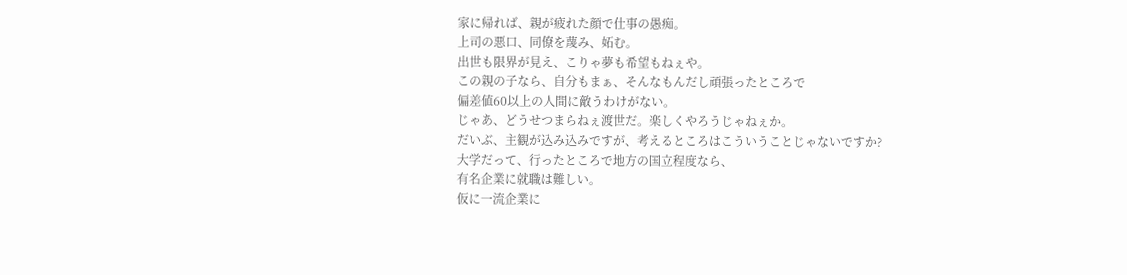家に帰れば、親が疲れた顔で仕事の愚痴。
上司の悪口、同僚を蔑み、妬む。
出世も限界が見え、こりゃ夢も希望もねぇや。
この親の子なら、自分もまぁ、そんなもんだし頑張ったところで
偏差値60以上の人間に敵うわけがない。
じゃあ、どうせつまらねぇ渡世だ。楽しくやろうじゃねぇか。
だいぶ、主観が込み込みですが、考えるところはこういうことじゃないですか?
大学だって、行ったところで地方の国立程度なら、
有名企業に就職は難しい。
仮に一流企業に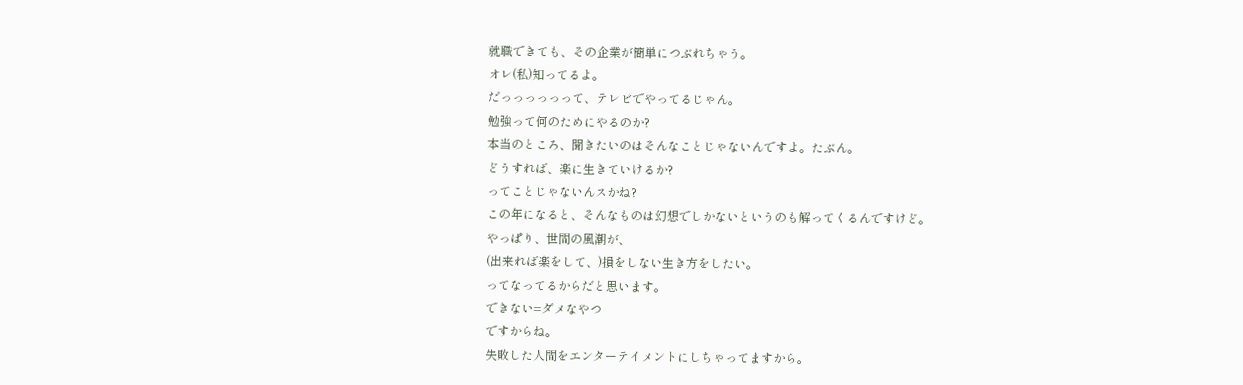就職できても、その企業が簡単につぶれちゃう。
オレ(私)知ってるよ。
だっっっっっって、テレビでやってるじゃん。
勉強って何のためにやるのか?
本当のところ、聞きたいのはそんなことじゃないんですよ。たぶん。
どうすれば、楽に生きていけるか?
ってことじゃないんスかね?
この年になると、そんなものは幻想でしかないというのも解ってくるんですけど。
やっぱり、世間の風潮が、
(出来れば楽をして、)損をしない生き方をしたい。
ってなってるからだと思います。
できない=ダメなやつ
ですからね。
失敗した人間をエンターテイメントにしちゃってますから。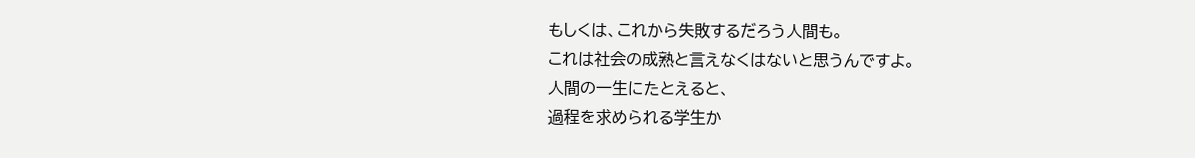もしくは、これから失敗するだろう人間も。
これは社会の成熟と言えなくはないと思うんですよ。
人間の一生にたとえると、
過程を求められる学生か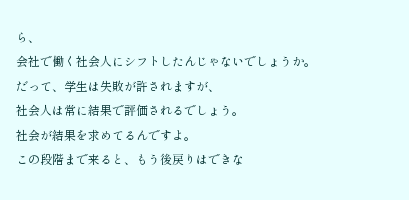ら、
会社で働く社会人にシフトしたんじゃないでしょうか。
だって、学生は失敗が許されますが、
社会人は常に結果で評価されるでしょう。
社会が結果を求めてるんですよ。
この段階まで来ると、もう後戻りはできな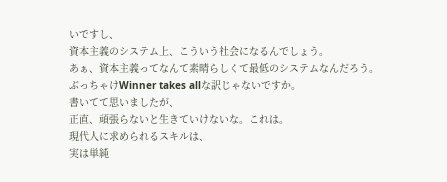いですし、
資本主義のシステム上、こういう社会になるんでしょう。
あぁ、資本主義ってなんて素晴らしくて最低のシステムなんだろう。
ぶっちゃけWinner takes allな訳じゃないですか。
書いてて思いましたが、
正直、頑張らないと生きていけないな。これは。
現代人に求められるスキルは、
実は単純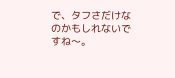で、タフさだけなのかもしれないですね〜。